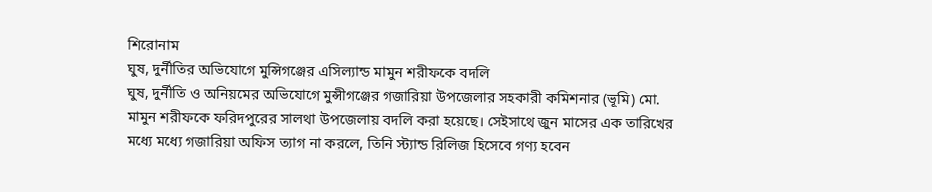শিরোনাম
ঘুষ, দুর্নীতির অভিযোগে মুন্সিগঞ্জের এসিল্যান্ড মামুন শরীফকে বদলি
ঘুষ, দুর্নীতি ও অনিয়মের অভিযোগে মুন্সীগঞ্জের গজারিয়া উপজেলার সহকারী কমিশনার (ভূমি) মো. মামুন শরীফকে ফরিদপুরের সালথা উপজেলায় বদলি করা হয়েছে। সেইসাথে জুন মাসের এক তারিখের মধ্যে মধ্যে গজারিয়া অফিস ত্যাগ না করলে, তিনি স্ট্যান্ড রিলিজ হিসেবে গণ্য হবেন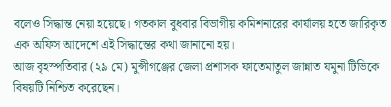বলেও সিদ্ধান্ত নেয়া হয়েছে। গতকাল বুধবার বিভাগীয় কমিশনারের কার্যালয় হতে জারিকৃত এক অফিস আদেশে এই সিদ্ধান্তের কথা জানানো হয়।
আজ বৃহস্পতিবার (২৯ মে) মুন্সীগঞ্জের জেলা প্রশাসক ফাতেমাতুল জান্নাত যমুনা টিভিকে বিষয়টি নিশ্চিত করেছেন।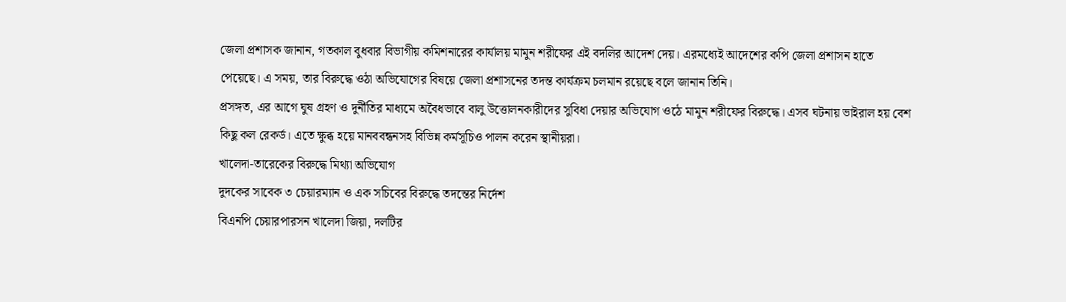জেলা প্রশাসক জানান, গতকাল বুধবার বিভাগীয় কমিশনারের কার্যালয় মামুন শরীফের এই বদলির আদেশ দেয়। এরমধ্যেই আদেশের কপি জেলা প্রশাসন হাতে পেয়েছে। এ সময়, তার বিরুদ্ধে ওঠা অভিযোগের বিষয়ে জেলা প্রশাসনের তদন্ত কার্যক্রম চলমান রয়েছে বলে জানান তিনি।
প্রসঙ্গত, এর আগে ঘুষ গ্রহণ ও দুর্নীতির মাধ্যমে অবৈধভাবে বালু উত্তোলনকারীদের সুবিধা দেয়ার অভিযোগ ওঠে মামুন শরীফের বিরুদ্ধে। এসব ঘটনায় ভাইরাল হয় বেশ কিছু কল রেকর্ড। এতে ক্ষুব্ধ হয়ে মানববন্ধনসহ বিভিন্ন কর্মসূচিও পালন করেন স্থানীয়রা।
খালেদা-তারেকের বিরুদ্ধে মিথ্যা অভিযোগ
দুদকের সাবেক ৩ চেয়ারম্যান ও এক সচিবের বিরুদ্ধে তদন্তের নির্দেশ
বিএনপি চেয়ারপারসন খালেদা জিয়া, দলটির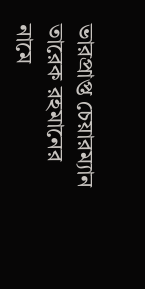ভারপ্রাপ্ত চেয়ারম্যান তারেক রহমানের নামে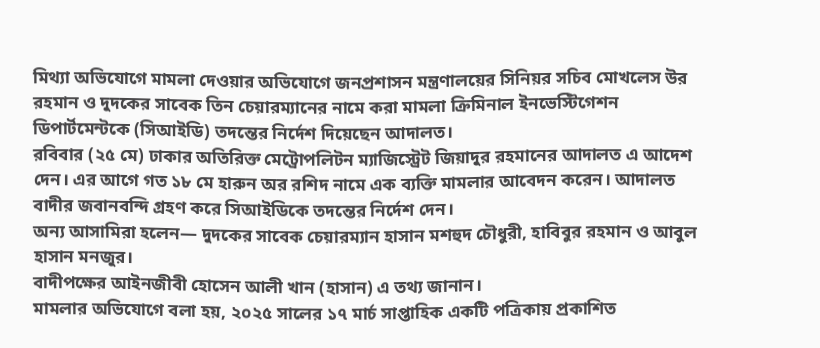মিথ্যা অভিযোগে মামলা দেওয়ার অভিযোগে জনপ্রশাসন মন্ত্রণালয়ের সিনিয়র সচিব মোখলেস উর রহমান ও দুদকের সাবেক তিন চেয়ারম্যানের নামে করা মামলা ক্রিমিনাল ইনভেস্টিগেশন ডিপার্টমেন্টকে (সিআইডি) তদন্তের নির্দেশ দিয়েছেন আদালত।
রবিবার (২৫ মে) ঢাকার অতিরিক্ত মেট্রোপলিটন ম্যাজিস্ট্রেট জিয়াদুর রহমানের আদালত এ আদেশ দেন। এর আগে গত ১৮ মে হারুন অর রশিদ নামে এক ব্যক্তি মামলার আবেদন করেন। আদালত বাদীর জবানবন্দি গ্রহণ করে সিআইডিকে তদন্তের নির্দেশ দেন।
অন্য আসামিরা হলেন— দুদকের সাবেক চেয়ারম্যান হাসান মশহুদ চৌধুরী, হাবিবুর রহমান ও আবুল হাসান মনজুর।
বাদীপক্ষের আইনজীবী হোসেন আলী খান (হাসান) এ তথ্য জানান।
মামলার অভিযোগে বলা হয়, ২০২৫ সালের ১৭ মার্চ সাপ্তাহিক একটি পত্রিকায় প্রকাশিত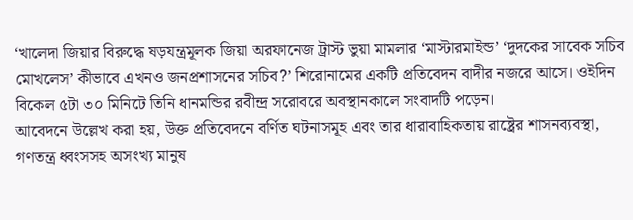‘খালেদা জিয়ার বিরুদ্ধে ষড়যন্ত্রমূলক জিয়া অরফানেজ ট্রাস্ট ভুয়া মামলার ‘মাস্টারমাইন্ড’ ‘দুদকের সাবেক সচিব মোখলেস’ কীভাবে এখনও জনপ্রশাসনের সচিব?’ শিরোনামের একটি প্রতিবেদন বাদীর নজরে আসে। ওইদিন বিকেল ৫টা ৩০ মিনিটে তিনি ধানমন্ডির রবীন্দ্র সরোবরে অবস্থানকালে সংবাদটি পড়েন।
আবেদনে উল্লেখ করা হয়, উক্ত প্রতিবেদনে বর্ণিত ঘটনাসমূহ এবং তার ধারাবাহিকতায় রাষ্ট্রের শাসনব্যবস্থা, গণতন্ত্র ধ্বংসসহ অসংখ্য মানুষ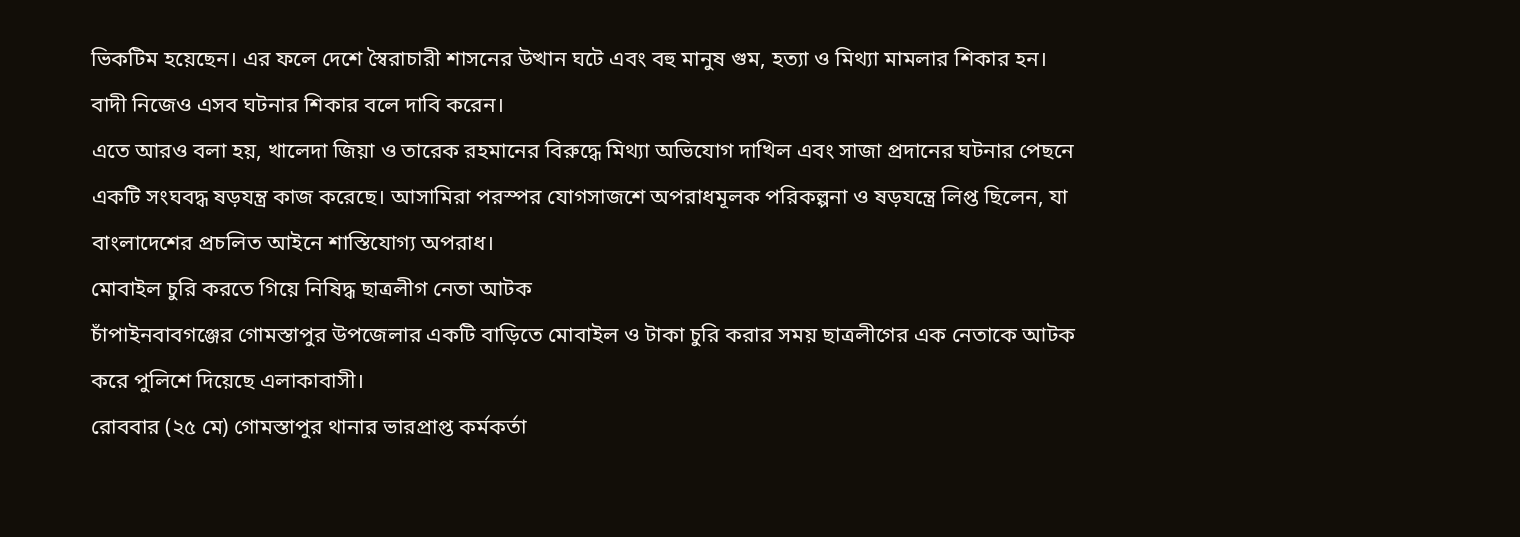ভিকটিম হয়েছেন। এর ফলে দেশে স্বৈরাচারী শাসনের উত্থান ঘটে এবং বহু মানুষ গুম, হত্যা ও মিথ্যা মামলার শিকার হন। বাদী নিজেও এসব ঘটনার শিকার বলে দাবি করেন।
এতে আরও বলা হয়, খালেদা জিয়া ও তারেক রহমানের বিরুদ্ধে মিথ্যা অভিযোগ দাখিল এবং সাজা প্রদানের ঘটনার পেছনে একটি সংঘবদ্ধ ষড়যন্ত্র কাজ করেছে। আসামিরা পরস্পর যোগসাজশে অপরাধমূলক পরিকল্পনা ও ষড়যন্ত্রে লিপ্ত ছিলেন, যা বাংলাদেশের প্রচলিত আইনে শাস্তিযোগ্য অপরাধ।
মোবাইল চুরি করতে গিয়ে নিষিদ্ধ ছাত্রলীগ নেতা আটক
চাঁপাইনবাবগঞ্জের গোমস্তাপুর উপজেলার একটি বাড়িতে মোবাইল ও টাকা চুরি করার সময় ছাত্রলীগের এক নেতাকে আটক করে পুলিশে দিয়েছে এলাকাবাসী।
রোববার (২৫ মে) গোমস্তাপুর থানার ভারপ্রাপ্ত কর্মকর্তা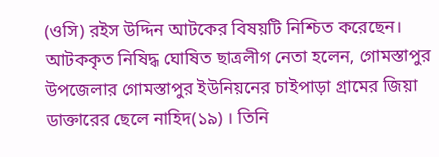(ওসি) রইস উদ্দিন আটকের বিষয়টি নিশ্চিত করেছেন।
আটককৃত নিষিদ্ধ ঘোষিত ছাত্রলীগ নেতা হলেন, গোমস্তাপুর উপজেলার গোমস্তাপুর ইউনিয়নের চাইপাড়া গ্রামের জিয়া ডাক্তারের ছেলে নাহিদ(১৯) । তিনি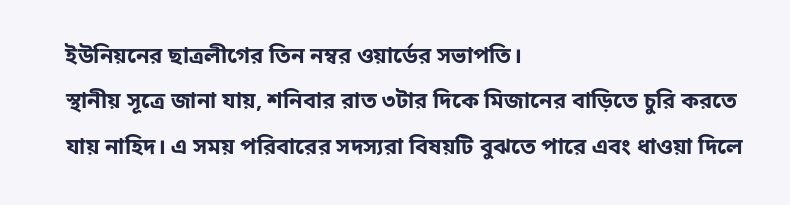ইউনিয়নের ছাত্রলীগের তিন নম্বর ওয়ার্ডের সভাপতি।
স্থানীয় সূত্রে জানা যায়, শনিবার রাত ৩টার দিকে মিজানের বাড়িতে চুরি করতে যায় নাহিদ। এ সময় পরিবারের সদস্যরা বিষয়টি বুঝতে পারে এবং ধাওয়া দিলে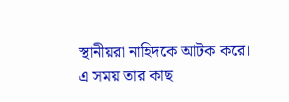স্থানীয়রা নাহিদকে আটক করে। এ সময় তার কাছ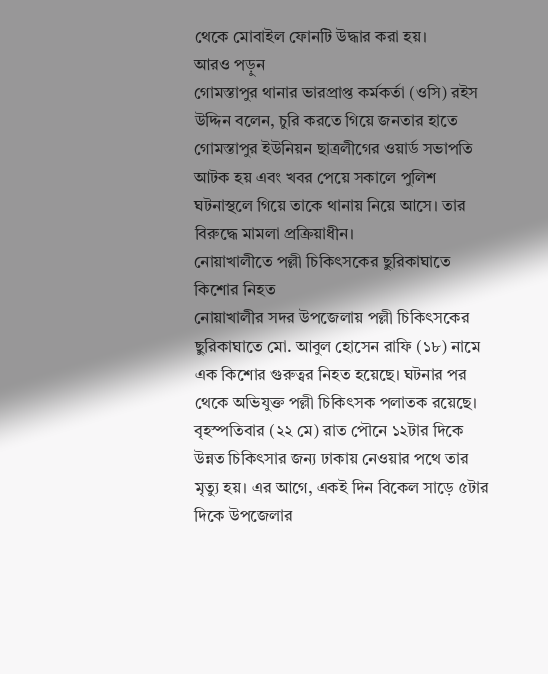থেকে মোবাইল ফোনটি উদ্ধার করা হয়।
আরও পড়ুন
গোমস্তাপুর থানার ভারপ্রাপ্ত কর্মকর্তা (ওসি) রইস উদ্দিন বলেন, চুরি করতে গিয়ে জনতার হাতে গোমস্তাপুর ইউনিয়ন ছাত্রলীগের ওয়ার্ড সভাপতি আটক হয় এবং খবর পেয়ে সকালে পুলিশ ঘটনাস্থলে গিয়ে তাকে থানায় নিয়ে আসে। তার বিরুদ্ধে মামলা প্রক্রিয়াধীন।
নোয়াখালীতে পল্লী চিকিৎসকের ছুরিকাঘাতে কিশোর নিহত
নোয়াখালীর সদর উপজেলায় পল্লী চিকিৎসকের ছুরিকাঘাতে মো. আবুল হোসেন রাফি (১৮) নামে এক কিশোর গুরুত্বর নিহত হয়েছে। ঘটনার পর থেকে অভিযুক্ত পল্লী চিকিৎসক পলাতক রয়েছে।
বৃহস্পতিবার (২২ মে) রাত পৌনে ১২টার দিকে উন্নত চিকিৎসার জন্য ঢাকায় নেওয়ার পথে তার মৃত্যু হয়। এর আগে, একই দিন বিকেল সাড়ে ৫টার দিকে উপজেলার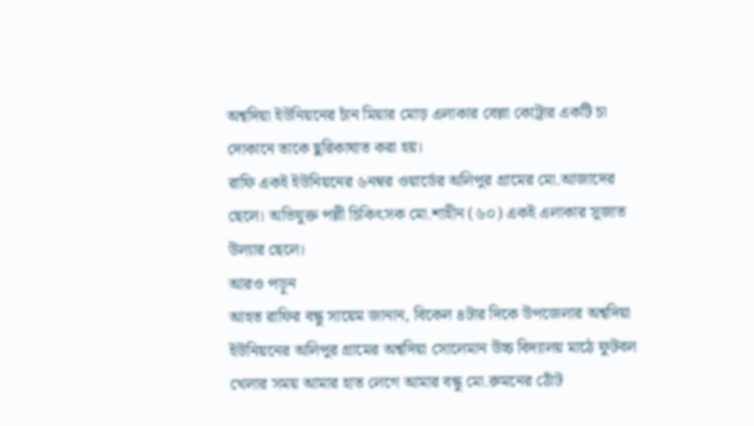অশ্বদিয়া ইউনিয়নের চাঁন মিয়ার মোড় এলাকার বেল্লা কোট্রার একটি চা দোকানে তাকে ছুরিকাঘাত করা হয়।
রাফি একই ইউনিয়নের ৬নম্বর ওয়ার্ডের অলিপুর গ্রামের মো.আজাদের ছেলে। অভিযুক্ত পল্লী চিকিৎসক মো.শাহীন (৬০) একই এলাকার সুজাত উল্যার ছেলে।
আরও পড়ুন
আহত রাফির বন্ধু সায়েম জানান, বিকেল ৪টার দিকে উপজেলার অশ্বদিয়া ইউনিয়নের অলিপুর গ্রামের অশ্বদিয়া সোলেমান উচ্চ বিদ্যালয় মাঠে ফুটবল খেলার সময় আমার হাত লেগে আমার বন্ধু মো.রুমনের ঠোঁট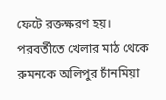ফেটে রক্তক্ষরণ হয়। পরবর্তীতে খেলার মাঠ থেকে রুমনকে অলিপুর চাঁনমিয়া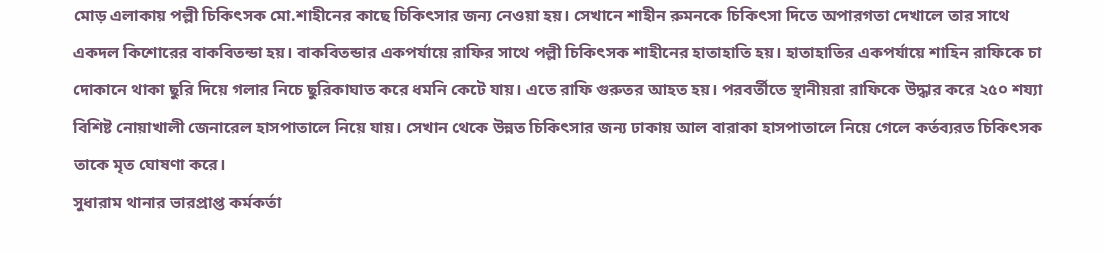মোড় এলাকায় পল্লী চিকিৎসক মো.শাহীনের কাছে চিকিৎসার জন্য নেওয়া হয়। সেখানে শাহীন রুমনকে চিকিৎসা দিতে অপারগতা দেখালে তার সাথে একদল কিশোরের বাকবিতন্ডা হয়। বাকবিতন্ডার একপর্যায়ে রাফির সাথে পল্লী চিকিৎসক শাহীনের হাতাহাতি হয়। হাতাহাতির একপর্যায়ে শাহিন রাফিকে চা দোকানে থাকা ছুরি দিয়ে গলার নিচে ছুরিকাঘাত করে ধমনি কেটে যায়। এতে রাফি গুরুতর আহত হয়। পরবর্তীতে স্থানীয়রা রাফিকে উদ্ধার করে ২৫০ শয্যা বিশিষ্ট নোয়াখালী জেনারেল হাসপাতালে নিয়ে যায়। সেখান থেকে উন্নত চিকিৎসার জন্য ঢাকায় আল বারাকা হাসপাতালে নিয়ে গেলে কর্তব্যরত চিকিৎসক তাকে মৃত ঘোষণা করে।
সুধারাম থানার ভারপ্রাপ্ত কর্মকর্তা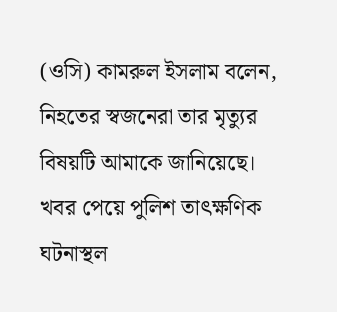(ওসি) কামরুল ইসলাম বলেন, নিহতের স্বজনেরা তার মৃত্যুর বিষয়টি আমাকে জানিয়েছে। খবর পেয়ে পুলিশ তাৎক্ষণিক ঘটনাস্থল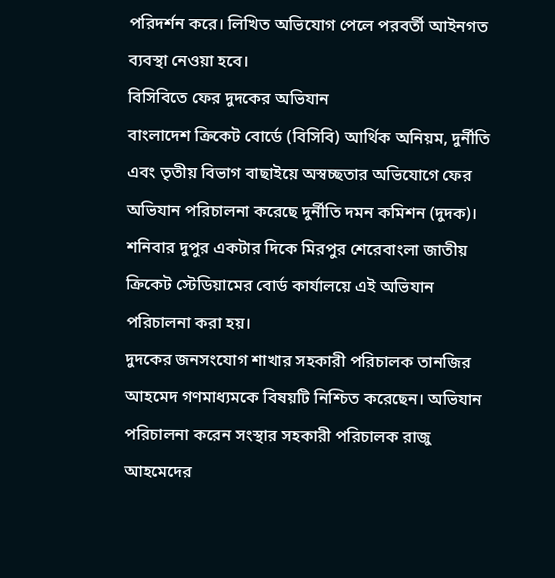পরিদর্শন করে। লিখিত অভিযোগ পেলে পরবর্তী আইনগত ব্যবস্থা নেওয়া হবে।
বিসিবিতে ফের দুদকের অভিযান
বাংলাদেশ ক্রিকেট বোর্ডে (বিসিবি) আর্থিক অনিয়ম, দুর্নীতি এবং তৃতীয় বিভাগ বাছাইয়ে অস্বচ্ছতার অভিযোগে ফের অভিযান পরিচালনা করেছে দুর্নীতি দমন কমিশন (দুদক)। শনিবার দুপুর একটার দিকে মিরপুর শেরেবাংলা জাতীয় ক্রিকেট স্টেডিয়ামের বোর্ড কার্যালয়ে এই অভিযান পরিচালনা করা হয়।
দুদকের জনসংযোগ শাখার সহকারী পরিচালক তানজির আহমেদ গণমাধ্যমকে বিষয়টি নিশ্চিত করেছেন। অভিযান পরিচালনা করেন সংস্থার সহকারী পরিচালক রাজু আহমেদের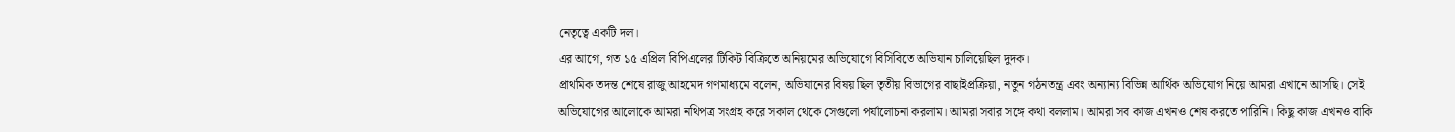নেতৃত্বে একটি দল।
এর আগে, গত ১৫ এপ্রিল বিপিএলের টিকিট বিক্রিতে অনিয়মের অভিযোগে বিসিবিতে অভিযান চালিয়েছিল দুদক।
প্রাথমিক তদন্ত শেষে রাজু আহমেদ গণমাধ্যমে বলেন, অভিযানের বিষয় ছিল তৃতীয় বিভাগের বাছাইপ্রক্রিয়া, নতুন গঠনতন্ত্র এবং অন্যান্য বিভিন্ন আর্থিক অভিযোগ নিয়ে আমরা এখানে আসছি। সেই অভিযোগের আলোকে আমরা নথিপত্র সংগ্রহ করে সকাল থেকে সেগুলো পর্যালোচনা করলাম। আমরা সবার সঙ্গে কথা বললাম। আমরা সব কাজ এখনও শেষ করতে পারিনি। কিছু কাজ এখনও বাকি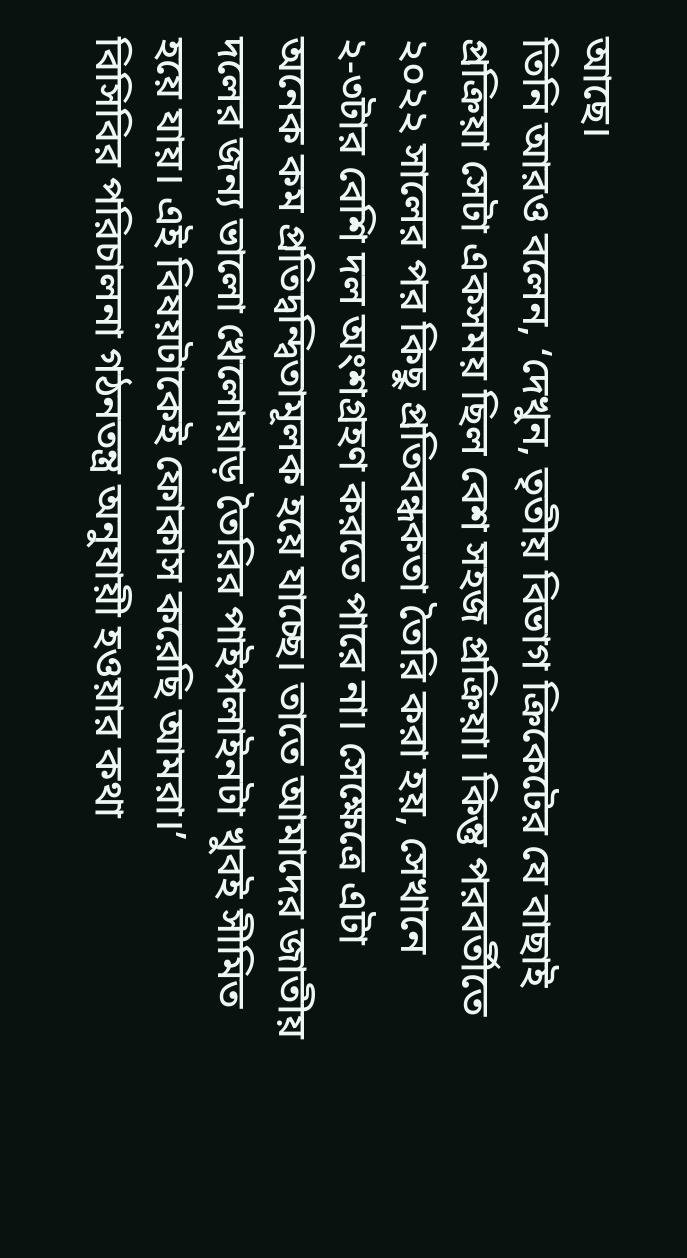আছে।
তিনি আরও বলেন, ‘দেখুন, তৃতীয় বিভাগ ক্রিকেটের যে বাছাই প্রক্রিয়া সেটা একসময় ছিল বেশ সহজ প্রক্রিয়া। কিন্তু পরবর্তীতে ২০২২ সালের পর কিছু প্রতিবন্ধকতা তৈরি করা হয়, সেখানে ২-৩টার বেশি দল অংশগ্রহণ করতে পারে না। সেক্ষেত্রে এটা অনেক কম প্রতিদ্বন্দ্বিতামূলক হয়ে যাচ্ছে। তাতে আমাদের জাতীয় দলের জন্য ভালো খেলোয়াড় তৈরির পাইপলাইনটা খুবই সীমিত হয়ে যায়। এই বিষয়টাকেই ফোকাস করেছি আমরা।’
বিসিবির পরিচালনা গঠনতন্ত্র অনুযায়ী হওয়ার কথা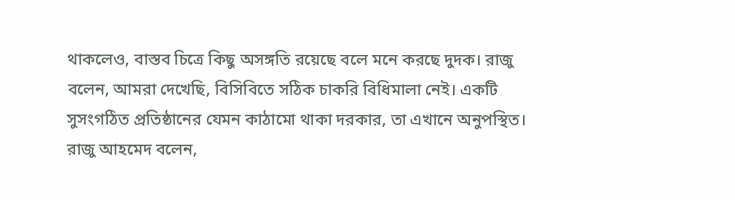থাকলেও, বাস্তব চিত্রে কিছু অসঙ্গতি রয়েছে বলে মনে করছে দুদক। রাজু বলেন, আমরা দেখেছি, বিসিবিতে সঠিক চাকরি বিধিমালা নেই। একটি সুসংগঠিত প্রতিষ্ঠানের যেমন কাঠামো থাকা দরকার, তা এখানে অনুপস্থিত।
রাজু আহমেদ বলেন,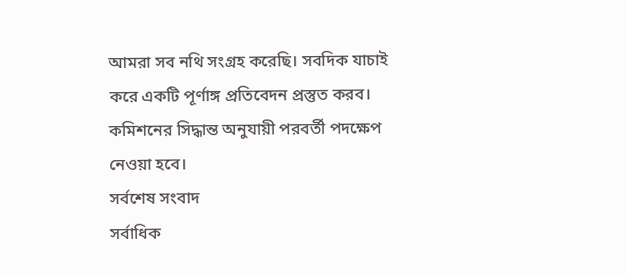আমরা সব নথি সংগ্রহ করেছি। সবদিক যাচাই করে একটি পূর্ণাঙ্গ প্রতিবেদন প্রস্তুত করব। কমিশনের সিদ্ধান্ত অনুযায়ী পরবর্তী পদক্ষেপ নেওয়া হবে।
সর্বশেষ সংবাদ
সর্বাধিক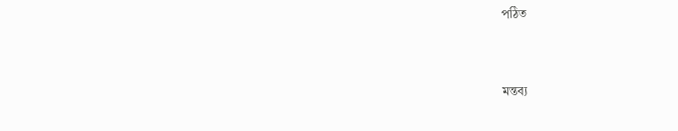পঠিত


মন্তব্য